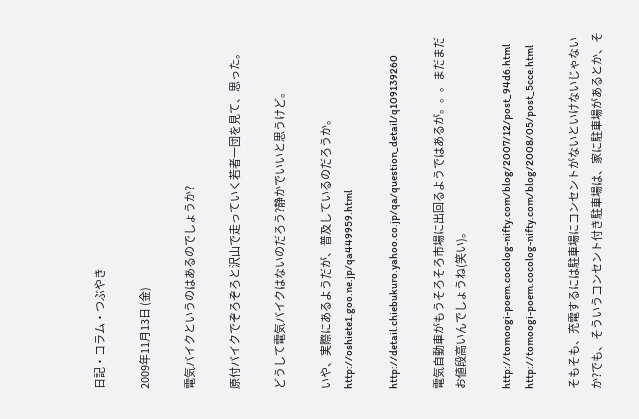日記・コラム・つぶやき

2009年11月13日 (金)

電気バイクというのはあるのでしょうか?

原付バイクでぞろぞろと沢山で走っていく若者一団を見て、思った。

どうして電気バイクはないのだろう?静かでいいと思うけど。

いや、実際にあるようだが、普及しているのだろうか。http://oshiete1.goo.ne.jp/qa449959.html

http://detail.chiebukuro.yahoo.co.jp/qa/question_detail/q109139260

電気自動車がもうそろそろ市場に出回るようではあるが。。。まだまだお値段高いんでしょうね(笑い)。

http://tomoogi-poem.cocolog-nifty.com/blog/2007/12/post_94d6.html
http://tomoogi-poem.cocolog-nifty.com/blog/2008/05/post_5cce.html

そもそも、充電するには駐車場にコンセントがないといけないじゃないか?でも、そういうコンセント付き駐車場は、家に駐車場があるとか、そ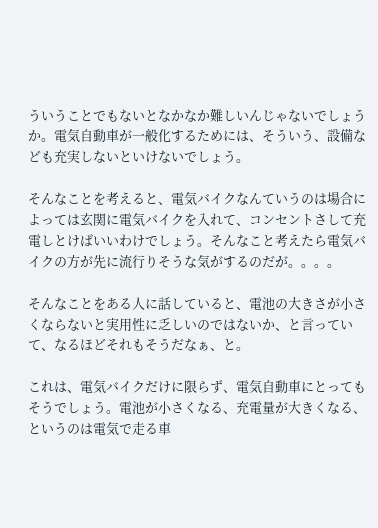ういうことでもないとなかなか難しいんじゃないでしょうか。電気自動車が一般化するためには、そういう、設備なども充実しないといけないでしょう。

そんなことを考えると、電気バイクなんていうのは場合によっては玄関に電気バイクを入れて、コンセントさして充電しとけばいいわけでしょう。そんなこと考えたら電気バイクの方が先に流行りそうな気がするのだが。。。。

そんなことをある人に話していると、電池の大きさが小さくならないと実用性に乏しいのではないか、と言っていて、なるほどそれもそうだなぁ、と。

これは、電気バイクだけに限らず、電気自動車にとってもそうでしょう。電池が小さくなる、充電量が大きくなる、というのは電気で走る車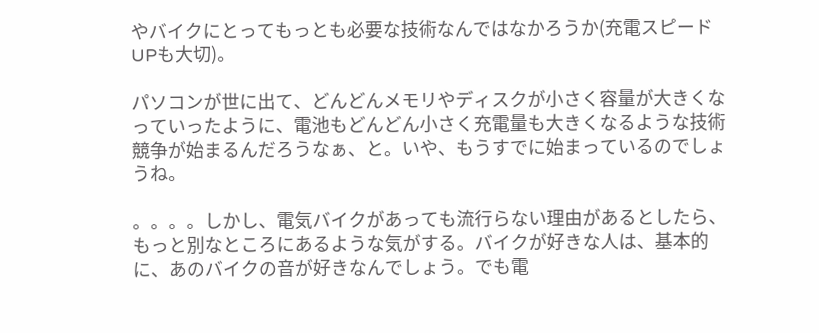やバイクにとってもっとも必要な技術なんではなかろうか(充電スピードUPも大切)。

パソコンが世に出て、どんどんメモリやディスクが小さく容量が大きくなっていったように、電池もどんどん小さく充電量も大きくなるような技術競争が始まるんだろうなぁ、と。いや、もうすでに始まっているのでしょうね。

。。。。しかし、電気バイクがあっても流行らない理由があるとしたら、もっと別なところにあるような気がする。バイクが好きな人は、基本的に、あのバイクの音が好きなんでしょう。でも電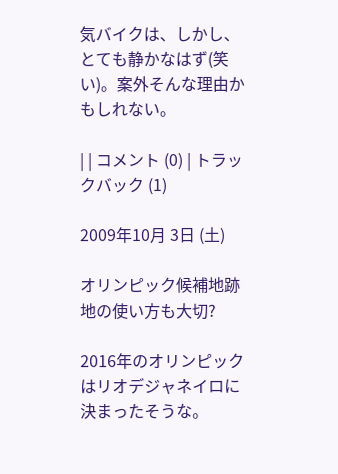気バイクは、しかし、とても静かなはず(笑い)。案外そんな理由かもしれない。

| | コメント (0) | トラックバック (1)

2009年10月 3日 (土)

オリンピック候補地跡地の使い方も大切?

2016年のオリンピックはリオデジャネイロに決まったそうな。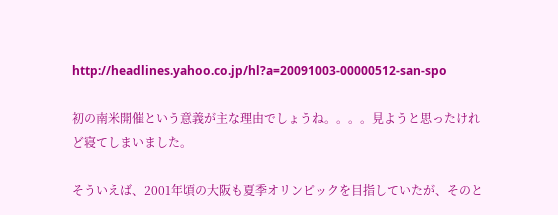http://headlines.yahoo.co.jp/hl?a=20091003-00000512-san-spo

初の南米開催という意義が主な理由でしょうね。。。。見ようと思ったけれど寝てしまいました。

そういえば、2001年頃の大阪も夏季オリンピックを目指していたが、そのと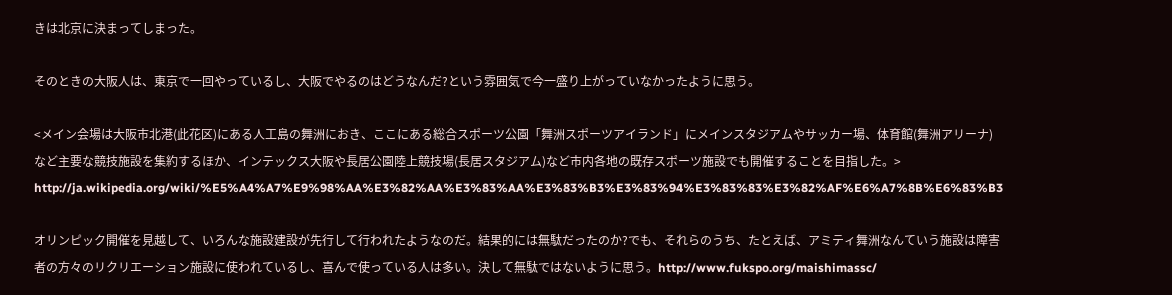きは北京に決まってしまった。

そのときの大阪人は、東京で一回やっているし、大阪でやるのはどうなんだ?という雰囲気で今一盛り上がっていなかったように思う。

<メイン会場は大阪市北港(此花区)にある人工島の舞洲におき、ここにある総合スポーツ公園「舞洲スポーツアイランド」にメインスタジアムやサッカー場、体育館(舞洲アリーナ)など主要な競技施設を集約するほか、インテックス大阪や長居公園陸上競技場(長居スタジアム)など市内各地の既存スポーツ施設でも開催することを目指した。>
http://ja.wikipedia.org/wiki/%E5%A4%A7%E9%98%AA%E3%82%AA%E3%83%AA%E3%83%B3%E3%83%94%E3%83%83%E3%82%AF%E6%A7%8B%E6%83%B3

オリンピック開催を見越して、いろんな施設建設が先行して行われたようなのだ。結果的には無駄だったのか?でも、それらのうち、たとえば、アミティ舞洲なんていう施設は障害者の方々のリクリエーション施設に使われているし、喜んで使っている人は多い。決して無駄ではないように思う。http://www.fukspo.org/maishimassc/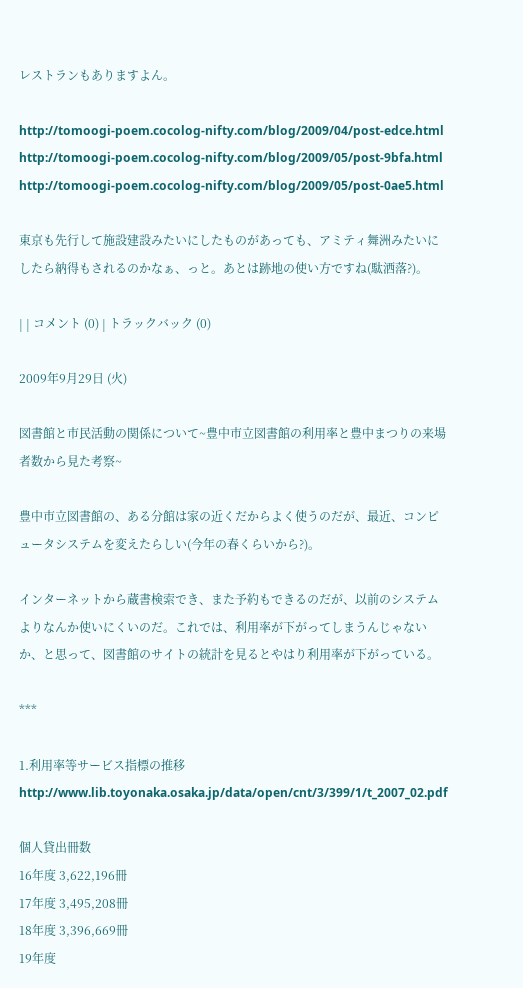レストランもありますよん。

http://tomoogi-poem.cocolog-nifty.com/blog/2009/04/post-edce.html
http://tomoogi-poem.cocolog-nifty.com/blog/2009/05/post-9bfa.html
http://tomoogi-poem.cocolog-nifty.com/blog/2009/05/post-0ae5.html

東京も先行して施設建設みたいにしたものがあっても、アミティ舞洲みたいにしたら納得もされるのかなぁ、っと。あとは跡地の使い方ですね(駄洒落?)。

| | コメント (0) | トラックバック (0)

2009年9月29日 (火)

図書館と市民活動の関係について~豊中市立図書館の利用率と豊中まつりの来場者数から見た考察~

豊中市立図書館の、ある分館は家の近くだからよく使うのだが、最近、コンピュータシステムを変えたらしい(今年の春くらいから?)。

インターネットから蔵書検索でき、また予約もできるのだが、以前のシステムよりなんか使いにくいのだ。これでは、利用率が下がってしまうんじゃないか、と思って、図書館のサイトの統計を見るとやはり利用率が下がっている。

***

1.利用率等サービス指標の推移
http://www.lib.toyonaka.osaka.jp/data/open/cnt/3/399/1/t_2007_02.pdf

個人貸出冊数
16年度 3,622,196冊
17年度 3,495,208冊
18年度 3,396,669冊
19年度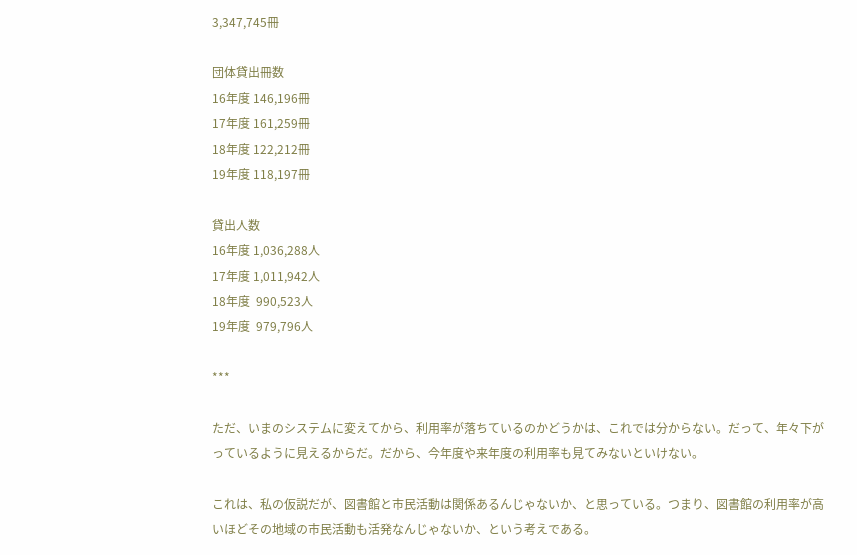3,347,745冊

団体貸出冊数
16年度 146,196冊
17年度 161,259冊
18年度 122,212冊
19年度 118,197冊

貸出人数
16年度 1,036,288人
17年度 1,011,942人
18年度  990,523人
19年度  979,796人

***

ただ、いまのシステムに変えてから、利用率が落ちているのかどうかは、これでは分からない。だって、年々下がっているように見えるからだ。だから、今年度や来年度の利用率も見てみないといけない。

これは、私の仮説だが、図書館と市民活動は関係あるんじゃないか、と思っている。つまり、図書館の利用率が高いほどその地域の市民活動も活発なんじゃないか、という考えである。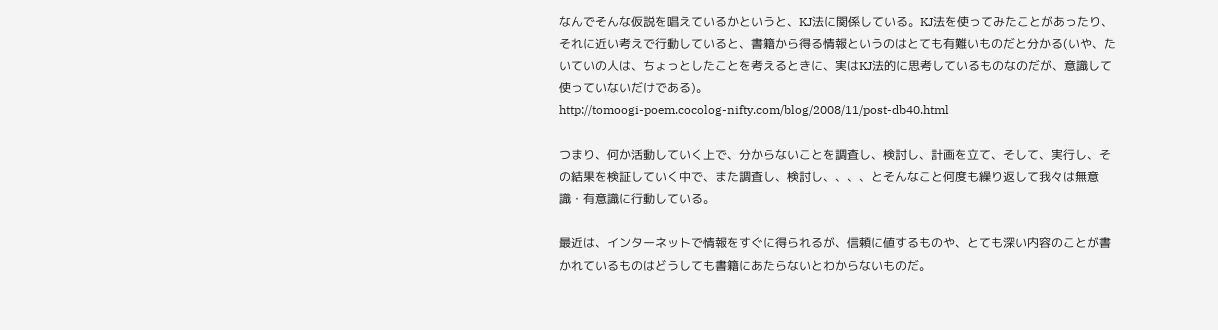なんでそんな仮説を唱えているかというと、KJ法に関係している。KJ法を使ってみたことがあったり、それに近い考えで行動していると、書籍から得る情報というのはとても有難いものだと分かる(いや、たいていの人は、ちょっとしたことを考えるときに、実はKJ法的に思考しているものなのだが、意識して使っていないだけである)。
http://tomoogi-poem.cocolog-nifty.com/blog/2008/11/post-db40.html

つまり、何か活動していく上で、分からないことを調査し、検討し、計画を立て、そして、実行し、その結果を検証していく中で、また調査し、検討し、、、、とそんなこと何度も繰り返して我々は無意識・有意識に行動している。

最近は、インターネットで情報をすぐに得られるが、信頼に値するものや、とても深い内容のことが書かれているものはどうしても書籍にあたらないとわからないものだ。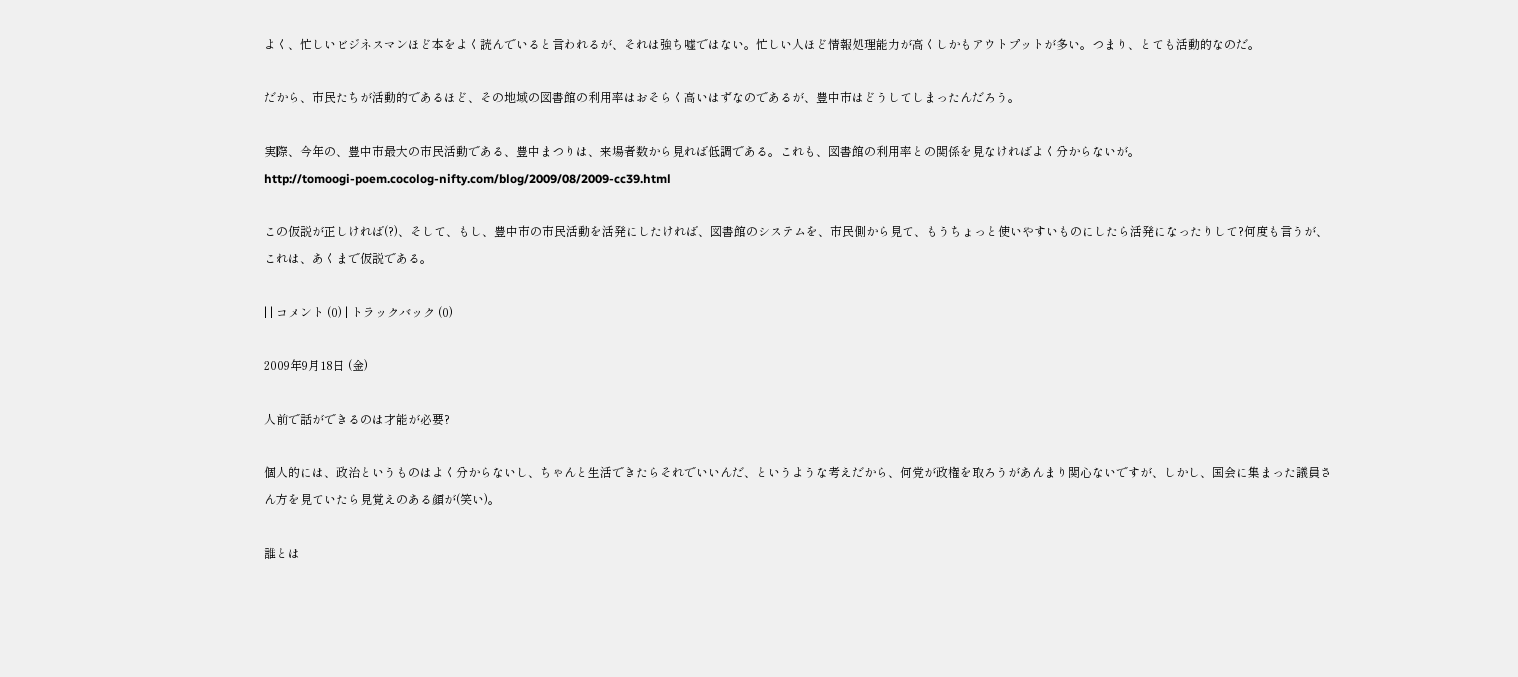よく、忙しいビジネスマンほど本をよく読んでいると言われるが、それは強ち嘘ではない。忙しい人ほど情報処理能力が高くしかもアウトプットが多い。つまり、とても活動的なのだ。

だから、市民たちが活動的であるほど、その地域の図書館の利用率はおそらく高いはずなのであるが、豊中市はどうしてしまったんだろう。

実際、今年の、豊中市最大の市民活動である、豊中まつりは、来場者数から見れば低調である。これも、図書館の利用率との関係を見なければよく分からないが。
http://tomoogi-poem.cocolog-nifty.com/blog/2009/08/2009-cc39.html

この仮説が正しければ(?)、そして、もし、豊中市の市民活動を活発にしたければ、図書館のシステムを、市民側から見て、もうちょっと使いやすいものにしたら活発になったりして?何度も言うが、これは、あくまで仮説である。

| | コメント (0) | トラックバック (0)

2009年9月18日 (金)

人前で話ができるのは才能が必要?

個人的には、政治というものはよく分からないし、ちゃんと生活できたらそれでいいんだ、というような考えだから、何党が政権を取ろうがあんまり関心ないですが、しかし、国会に集まった議員さん方を見ていたら見覚えのある顔が(笑い)。

誰とは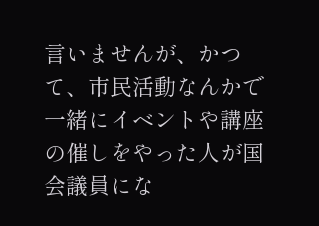言いませんが、かつて、市民活動なんかで一緒にイベントや講座の催しをやった人が国会議員にな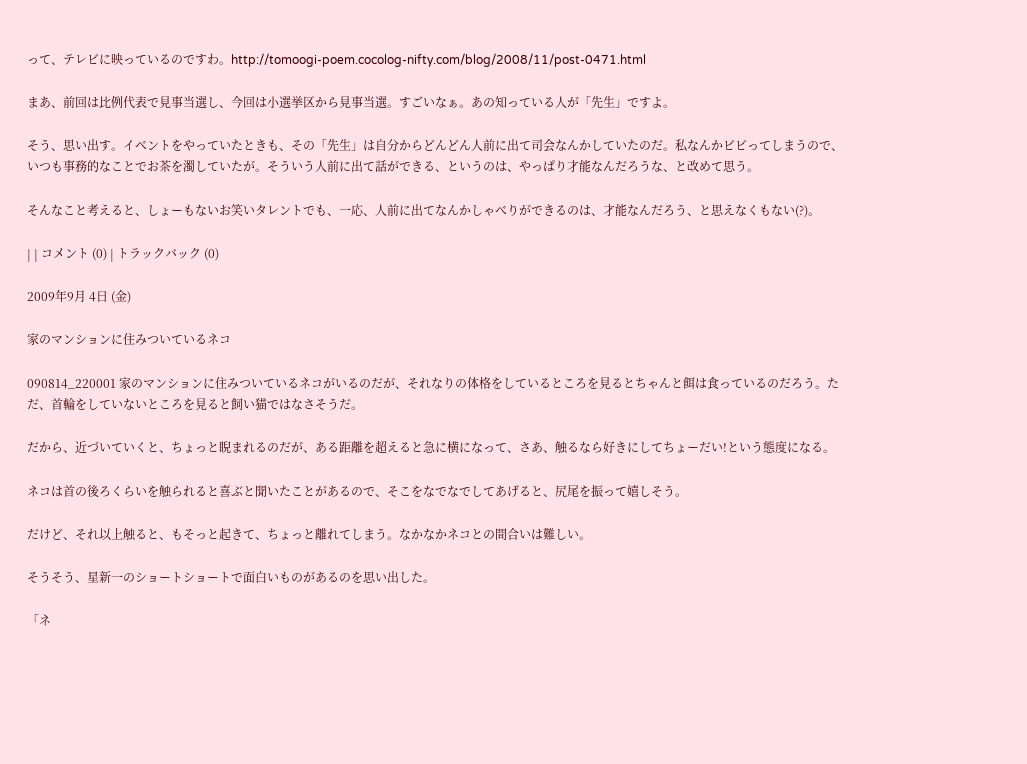って、テレビに映っているのですわ。http://tomoogi-poem.cocolog-nifty.com/blog/2008/11/post-0471.html

まあ、前回は比例代表で見事当選し、今回は小選挙区から見事当選。すごいなぁ。あの知っている人が「先生」ですよ。

そう、思い出す。イベントをやっていたときも、その「先生」は自分からどんどん人前に出て司会なんかしていたのだ。私なんかビビってしまうので、いつも事務的なことでお茶を濁していたが。そういう人前に出て話ができる、というのは、やっぱり才能なんだろうな、と改めて思う。

そんなこと考えると、しょーもないお笑いタレントでも、一応、人前に出てなんかしゃべりができるのは、才能なんだろう、と思えなくもない(?)。

| | コメント (0) | トラックバック (0)

2009年9月 4日 (金)

家のマンションに住みついているネコ

090814_220001 家のマンションに住みついているネコがいるのだが、それなりの体格をしているところを見るとちゃんと餌は食っているのだろう。ただ、首輪をしていないところを見ると飼い猫ではなさそうだ。

だから、近づいていくと、ちょっと睨まれるのだが、ある距離を超えると急に横になって、さあ、触るなら好きにしてちょーだい!という態度になる。

ネコは首の後ろくらいを触られると喜ぶと聞いたことがあるので、そこをなでなでしてあげると、尻尾を振って嬉しそう。

だけど、それ以上触ると、もそっと起きて、ちょっと離れてしまう。なかなかネコとの間合いは難しい。

そうそう、星新一のショートショートで面白いものがあるのを思い出した。

「ネ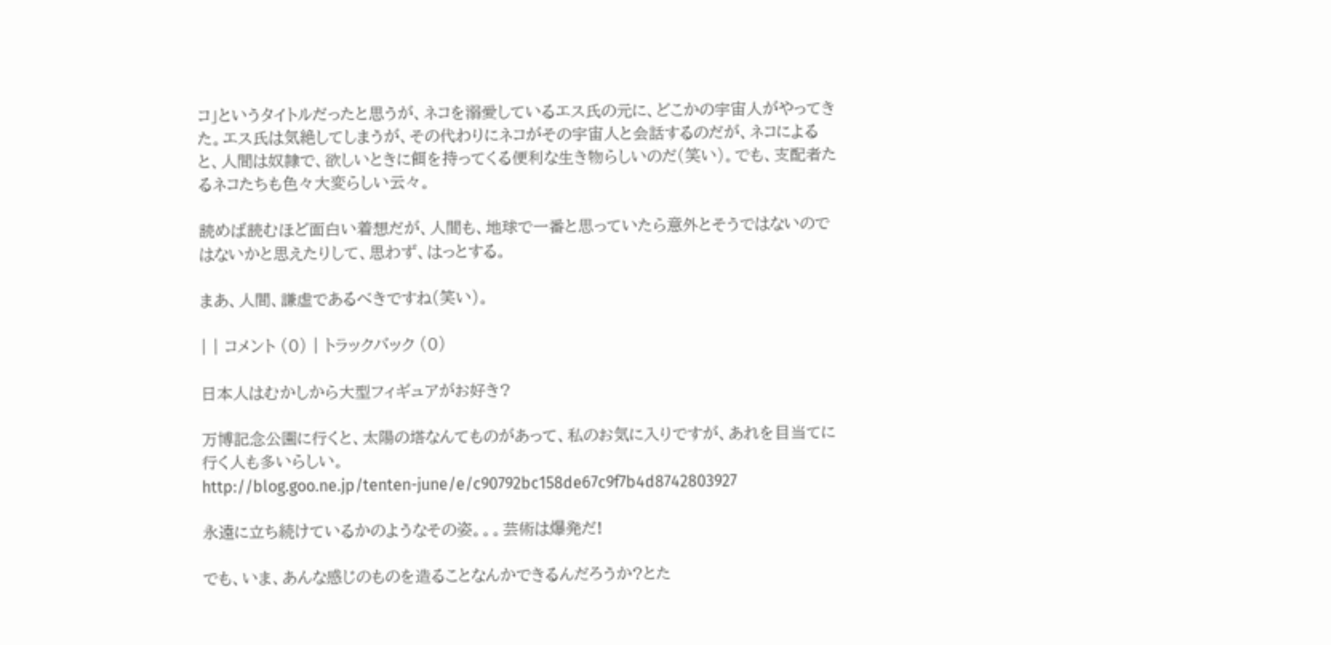コ」というタイトルだったと思うが、ネコを溺愛しているエス氏の元に、どこかの宇宙人がやってきた。エス氏は気絶してしまうが、その代わりにネコがその宇宙人と会話するのだが、ネコによると、人間は奴隷で、欲しいときに餌を持ってくる便利な生き物らしいのだ(笑い)。でも、支配者たるネコたちも色々大変らしい云々。

読めば読むほど面白い着想だが、人間も、地球で一番と思っていたら意外とそうではないのではないかと思えたりして、思わず、はっとする。

まあ、人間、謙虚であるべきですね(笑い)。

| | コメント (0) | トラックバック (0)

日本人はむかしから大型フィギュアがお好き?

万博記念公園に行くと、太陽の塔なんてものがあって、私のお気に入りですが、あれを目当てに行く人も多いらしい。
http://blog.goo.ne.jp/tenten-june/e/c90792bc158de67c9f7b4d8742803927

永遠に立ち続けているかのようなその姿。。。芸術は爆発だ!

でも、いま、あんな感じのものを造ることなんかできるんだろうか?とた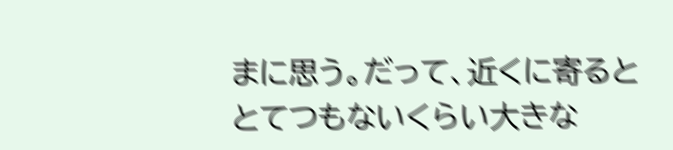まに思う。だって、近くに寄るととてつもないくらい大きな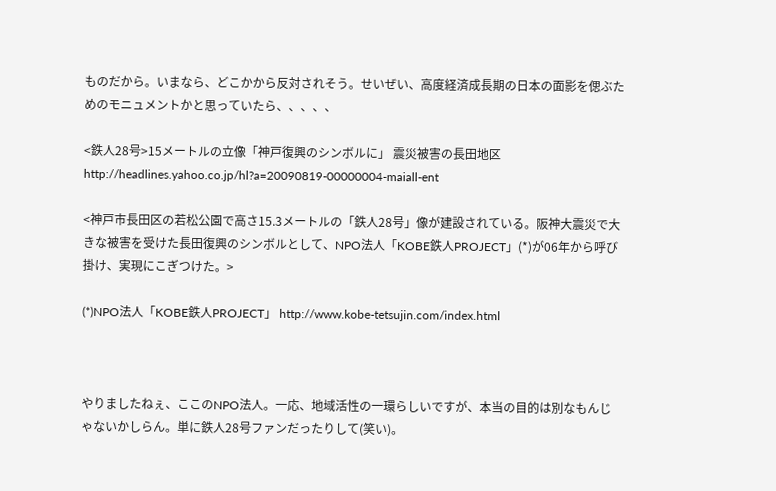ものだから。いまなら、どこかから反対されそう。せいぜい、高度経済成長期の日本の面影を偲ぶためのモニュメントかと思っていたら、、、、、

<鉄人28号>15メートルの立像「神戸復興のシンボルに」 震災被害の長田地区
http://headlines.yahoo.co.jp/hl?a=20090819-00000004-maiall-ent

<神戸市長田区の若松公園で高さ15.3メートルの「鉄人28号」像が建設されている。阪神大震災で大きな被害を受けた長田復興のシンボルとして、NPO法人「KOBE鉄人PROJECT」(*)が06年から呼び掛け、実現にこぎつけた。>

(*)NPO法人「KOBE鉄人PROJECT」 http://www.kobe-tetsujin.com/index.html



やりましたねぇ、ここのNPO法人。一応、地域活性の一環らしいですが、本当の目的は別なもんじゃないかしらん。単に鉄人28号ファンだったりして(笑い)。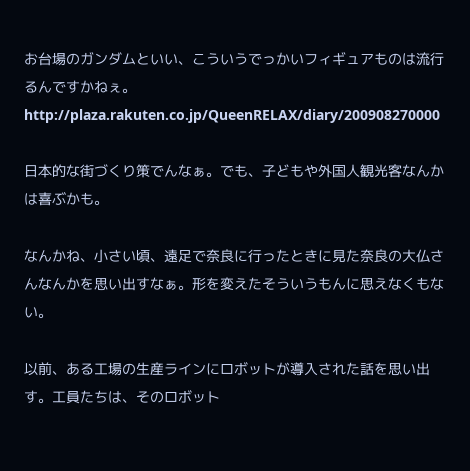お台場のガンダムといい、こういうでっかいフィギュアものは流行るんですかねぇ。
http://plaza.rakuten.co.jp/QueenRELAX/diary/200908270000

日本的な街づくり策でんなぁ。でも、子どもや外国人観光客なんかは喜ぶかも。

なんかね、小さい頃、遠足で奈良に行ったときに見た奈良の大仏さんなんかを思い出すなぁ。形を変えたそういうもんに思えなくもない。

以前、ある工場の生産ラインにロボットが導入された話を思い出す。工員たちは、そのロボット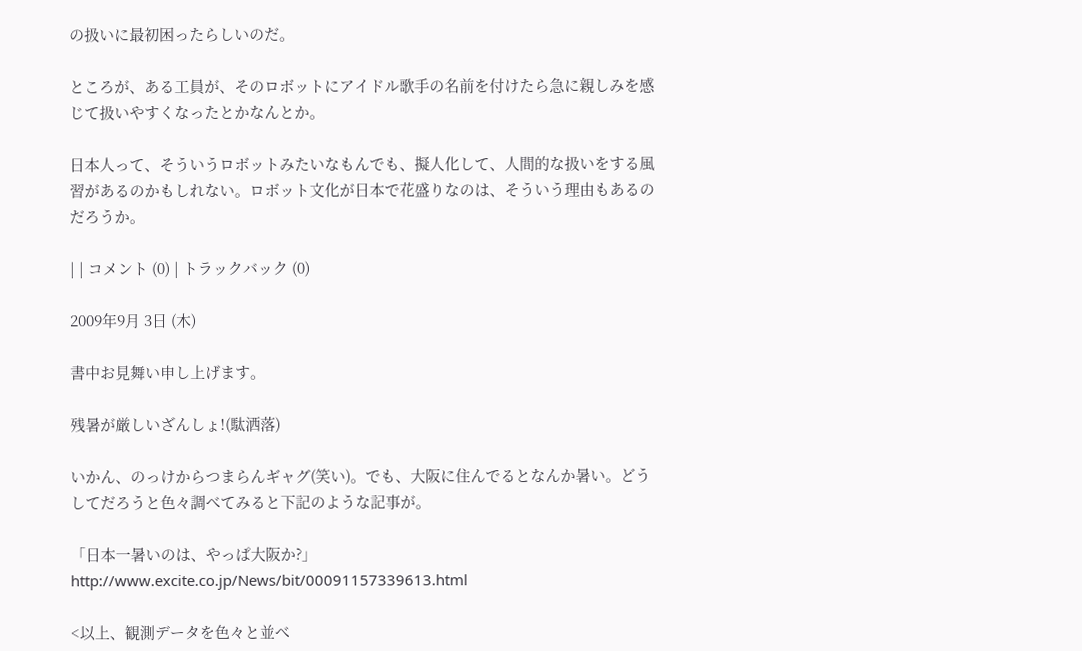の扱いに最初困ったらしいのだ。

ところが、ある工員が、そのロボットにアイドル歌手の名前を付けたら急に親しみを感じて扱いやすくなったとかなんとか。

日本人って、そういうロボットみたいなもんでも、擬人化して、人間的な扱いをする風習があるのかもしれない。ロボット文化が日本で花盛りなのは、そういう理由もあるのだろうか。

| | コメント (0) | トラックバック (0)

2009年9月 3日 (木)

書中お見舞い申し上げます。

残暑が厳しいざんしょ!(駄洒落)

いかん、のっけからつまらんギャグ(笑い)。でも、大阪に住んでるとなんか暑い。どうしてだろうと色々調べてみると下記のような記事が。

「日本一暑いのは、やっぱ大阪か?」
http://www.excite.co.jp/News/bit/00091157339613.html

<以上、観測データを色々と並べ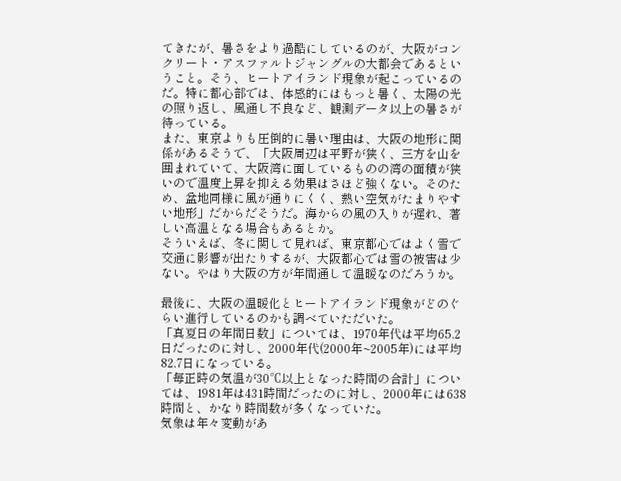てきたが、暑さをより過酷にしているのが、大阪がコンクリート・アスファルトジャングルの大都会であるということ。そう、ヒートアイランド現象が起こっているのだ。特に都心部では、体感的にはもっと暑く、太陽の光の照り返し、風通し不良など、観測データ以上の暑さが待っている。
また、東京よりも圧倒的に暑い理由は、大阪の地形に関係があるそうで、「大阪周辺は平野が狭く、三方を山を囲まれていて、大阪湾に面しているものの湾の面積が狭いので温度上昇を抑える効果はさほど強くない。そのため、盆地同様に風が通りにくく、熱い空気がたまりやすい地形」だからだそうだ。海からの風の入りが遅れ、著しい高温となる場合もあるとか。
そういえば、冬に関して見れば、東京都心ではよく雪で交通に影響が出たりするが、大阪都心では雪の被害は少ない。やはり大阪の方が年間通して温暖なのだろうか。

最後に、大阪の温暖化とヒートアイランド現象がどのぐらい進行しているのかも調べていただいた。
「真夏日の年間日数」については、1970年代は平均65.2日だったのに対し、2000年代(2000年~2005年)には平均82.7日になっている。
「毎正時の気温が30℃以上となった時間の合計」については、1981年は431時間だったのに対し、2000年には638時間と、かなり時間数が多くなっていた。
気象は年々変動があ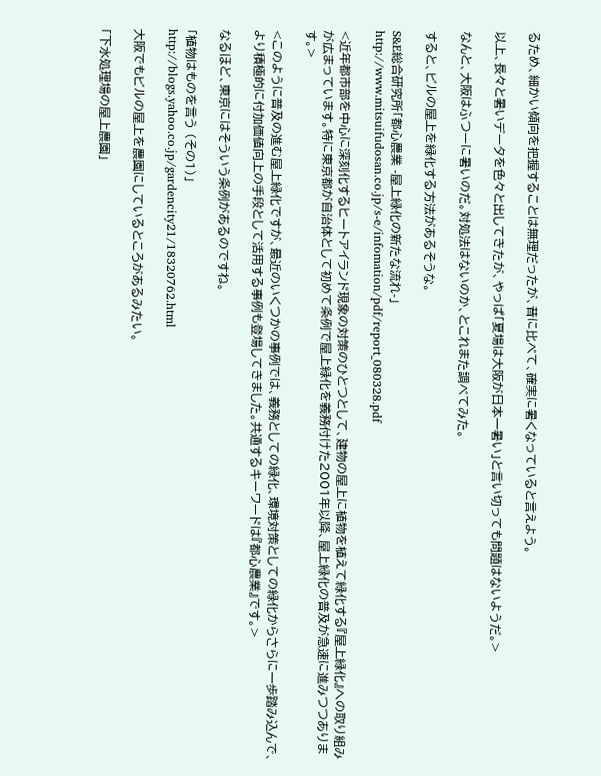るため、細かい傾向を把握することは無理だったが、昔に比べて、確実に暑くなっていると言えよう。

以上、長々と暑いデータを色々と出してきたが、やっぱ「夏場は大阪が日本一暑い」と言い切っても問題はないようだ。>

なんと、大阪はふつーに暑いのだ。対処法はないのか、とこれまた調べてみた。

すると、ビルの屋上を緑化する方法があるそうな。

S&E総合研究所「都心農業 -屋上緑化の新たな流れ-」
http://www.mitsuifudosan.co.jp/s-e/infomation/pdf/report_080328.pdf

<近年都市部を中心に深刻化するヒートアイランド現象の対策のひとつとして、建物の屋上に植物を植えて緑化する『屋上緑化』への取り組みが広まっています。特に東京都が自治体として初めて条例で屋上緑化を義務付けた2001年以降、屋上緑化の普及が急速に進みつつあります。>

<このように普及の進む屋上緑化ですが、最近のいくつかの事例では、義務としての緑化、環境対策としての緑化からさらに一歩踏み込んで、より積極的に付加価値向上の手段として活用する事例も登場してきました。共通するキーワードは『都心農業』です。>

なるほど、東京にはそういう条例があるのですね。

「植物はものを言う (その1)」
http://blogs.yahoo.co.jp/gardencity21/18320762.html

大阪でもビルの屋上を農園にしているところがあるみたい。

「下水処理場の屋上農園」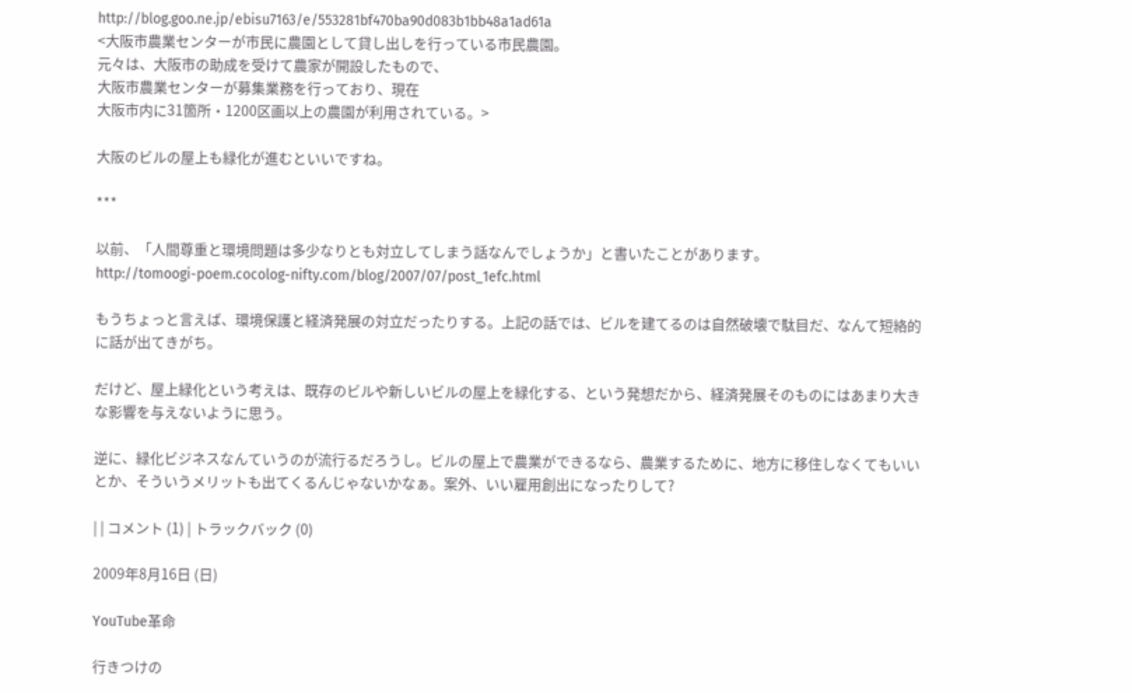http://blog.goo.ne.jp/ebisu7163/e/553281bf470ba90d083b1bb48a1ad61a
<大阪市農業センターが市民に農園として貸し出しを行っている市民農園。
元々は、大阪市の助成を受けて農家が開設したもので、
大阪市農業センターが募集業務を行っており、現在
大阪市内に31箇所・1200区画以上の農園が利用されている。>

大阪のビルの屋上も緑化が進むといいですね。

***

以前、「人間尊重と環境問題は多少なりとも対立してしまう話なんでしょうか」と書いたことがあります。
http://tomoogi-poem.cocolog-nifty.com/blog/2007/07/post_1efc.html

もうちょっと言えば、環境保護と経済発展の対立だったりする。上記の話では、ビルを建てるのは自然破壊で駄目だ、なんて短絡的に話が出てきがち。

だけど、屋上緑化という考えは、既存のビルや新しいビルの屋上を緑化する、という発想だから、経済発展そのものにはあまり大きな影響を与えないように思う。

逆に、緑化ビジネスなんていうのが流行るだろうし。ビルの屋上で農業ができるなら、農業するために、地方に移住しなくてもいいとか、そういうメリットも出てくるんじゃないかなぁ。案外、いい雇用創出になったりして?

| | コメント (1) | トラックバック (0)

2009年8月16日 (日)

YouTube革命

行きつけの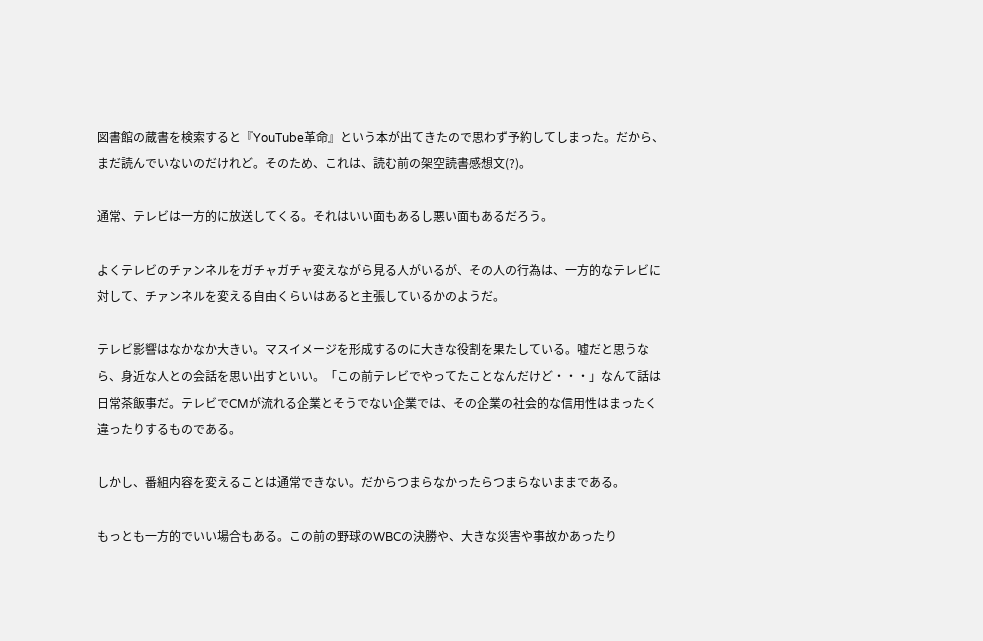図書館の蔵書を検索すると『YouTube革命』という本が出てきたので思わず予約してしまった。だから、まだ読んでいないのだけれど。そのため、これは、読む前の架空読書感想文(?)。

通常、テレビは一方的に放送してくる。それはいい面もあるし悪い面もあるだろう。

よくテレビのチァンネルをガチャガチャ変えながら見る人がいるが、その人の行為は、一方的なテレビに対して、チァンネルを変える自由くらいはあると主張しているかのようだ。

テレビ影響はなかなか大きい。マスイメージを形成するのに大きな役割を果たしている。嘘だと思うなら、身近な人との会話を思い出すといい。「この前テレビでやってたことなんだけど・・・」なんて話は日常茶飯事だ。テレビでCMが流れる企業とそうでない企業では、その企業の社会的な信用性はまったく違ったりするものである。

しかし、番組内容を変えることは通常できない。だからつまらなかったらつまらないままである。

もっとも一方的でいい場合もある。この前の野球のWBCの決勝や、大きな災害や事故かあったり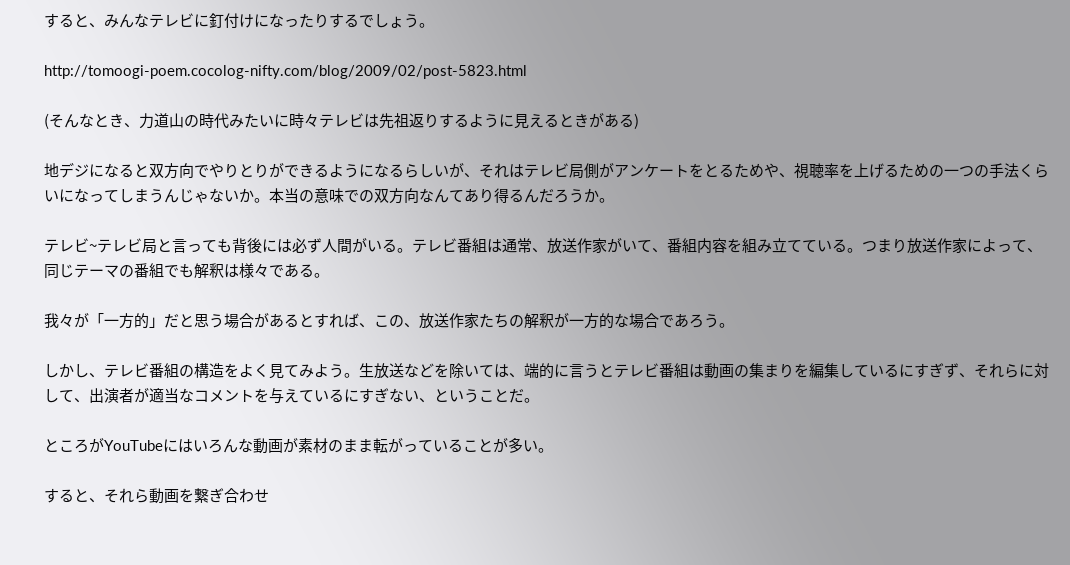すると、みんなテレビに釘付けになったりするでしょう。

http://tomoogi-poem.cocolog-nifty.com/blog/2009/02/post-5823.html

(そんなとき、力道山の時代みたいに時々テレビは先祖返りするように見えるときがある)

地デジになると双方向でやりとりができるようになるらしいが、それはテレビ局側がアンケートをとるためや、視聴率を上げるための一つの手法くらいになってしまうんじゃないか。本当の意味での双方向なんてあり得るんだろうか。

テレビ~テレビ局と言っても背後には必ず人間がいる。テレビ番組は通常、放送作家がいて、番組内容を組み立てている。つまり放送作家によって、同じテーマの番組でも解釈は様々である。

我々が「一方的」だと思う場合があるとすれば、この、放送作家たちの解釈が一方的な場合であろう。

しかし、テレビ番組の構造をよく見てみよう。生放送などを除いては、端的に言うとテレビ番組は動画の集まりを編集しているにすぎず、それらに対して、出演者が適当なコメントを与えているにすぎない、ということだ。

ところがYouTubeにはいろんな動画が素材のまま転がっていることが多い。

すると、それら動画を繋ぎ合わせ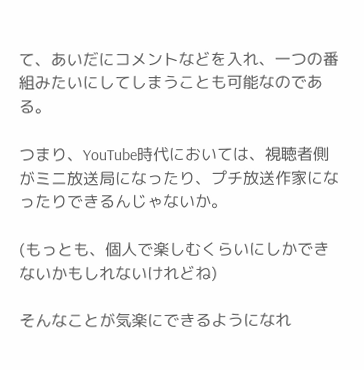て、あいだにコメントなどを入れ、一つの番組みたいにしてしまうことも可能なのである。

つまり、YouTube時代においては、視聴者側がミニ放送局になったり、プチ放送作家になったりできるんじゃないか。

(もっとも、個人で楽しむくらいにしかできないかもしれないけれどね)

そんなことが気楽にできるようになれ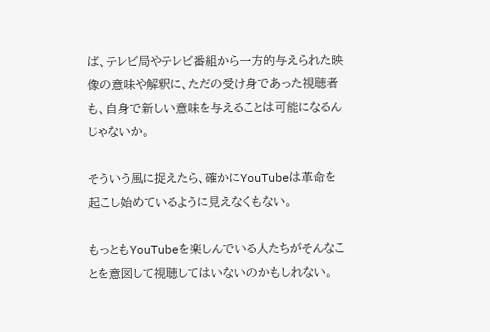ば、テレビ局やテレビ番組から一方的与えられた映像の意味や解釈に、ただの受け身であった視聴者も、自身で新しい意味を与えることは可能になるんじゃないか。

そういう風に捉えたら、確かにYouTubeは革命を起こし始めているように見えなくもない。

もっともYouTubeを楽しんでいる人たちがそんなことを意図して視聴してはいないのかもしれない。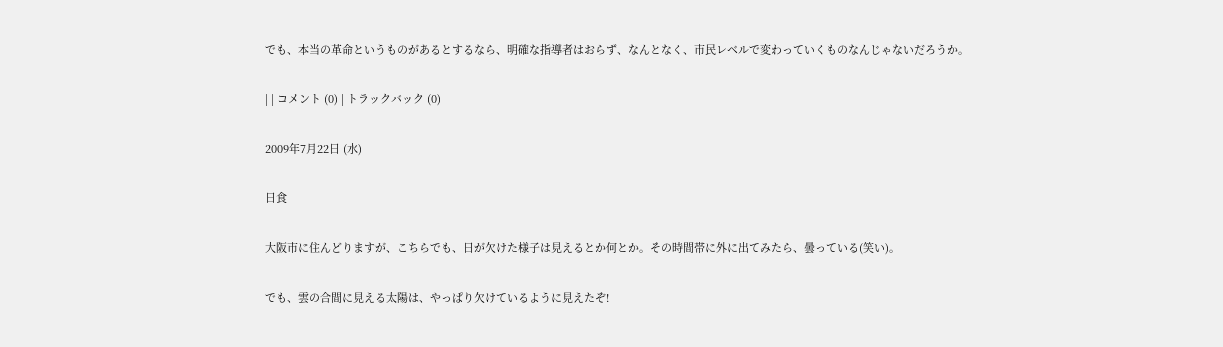でも、本当の革命というものがあるとするなら、明確な指導者はおらず、なんとなく、市民レベルで変わっていくものなんじゃないだろうか。

| | コメント (0) | トラックバック (0)

2009年7月22日 (水)

日食

大阪市に住んどりますが、こちらでも、日が欠けた様子は見えるとか何とか。その時間帯に外に出てみたら、曇っている(笑い)。

でも、雲の合間に見える太陽は、やっぱり欠けているように見えたぞ!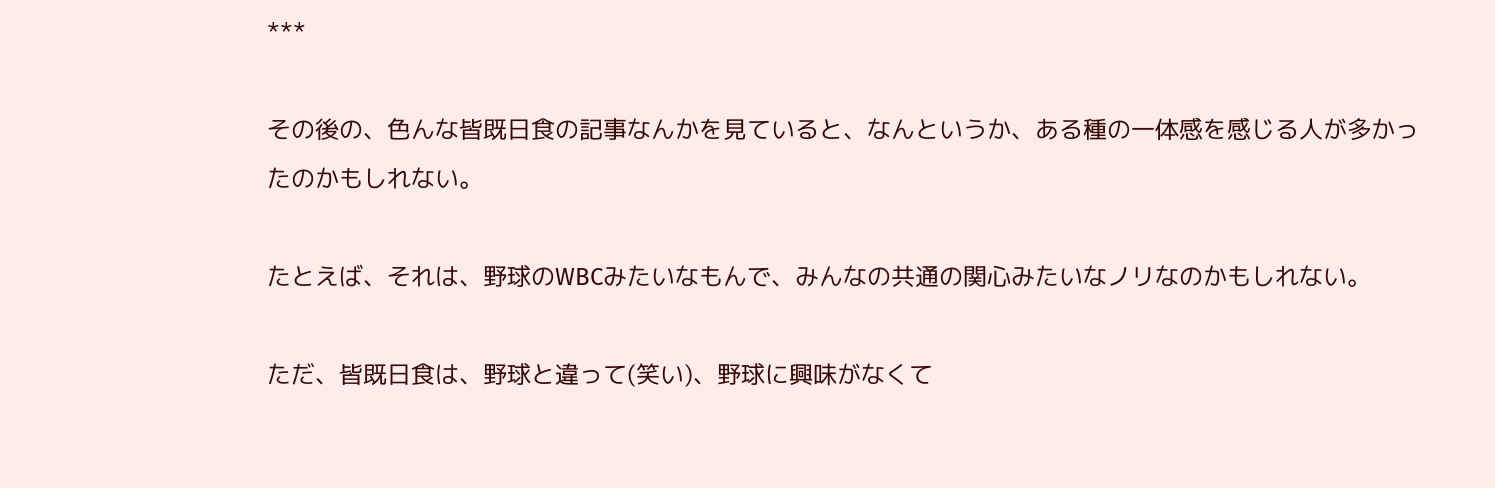***

その後の、色んな皆既日食の記事なんかを見ていると、なんというか、ある種の一体感を感じる人が多かったのかもしれない。

たとえば、それは、野球のWBCみたいなもんで、みんなの共通の関心みたいなノリなのかもしれない。

ただ、皆既日食は、野球と違って(笑い)、野球に興味がなくて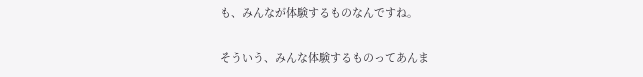も、みんなが体験するものなんですね。

そういう、みんな体験するものってあんま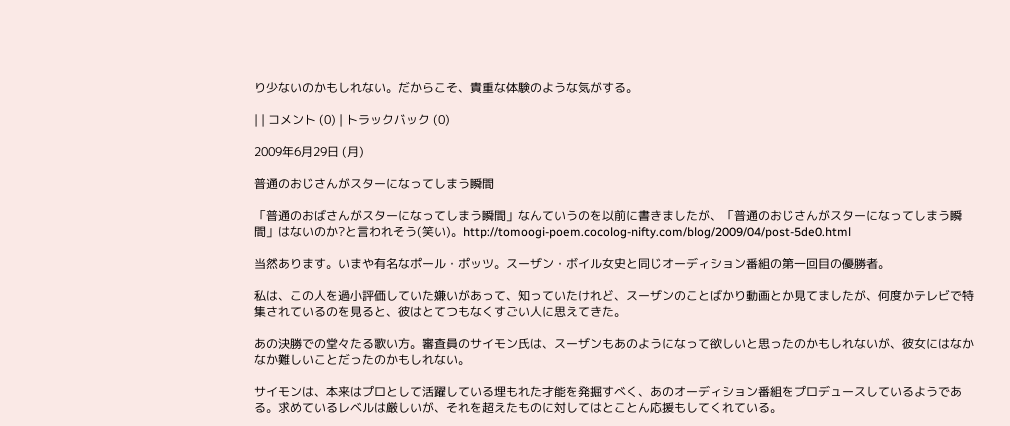り少ないのかもしれない。だからこそ、貴重な体験のような気がする。

| | コメント (0) | トラックバック (0)

2009年6月29日 (月)

普通のおじさんがスターになってしまう瞬間

「普通のおばさんがスターになってしまう瞬間」なんていうのを以前に書きましたが、「普通のおじさんがスターになってしまう瞬間」はないのか?と言われそう(笑い)。http://tomoogi-poem.cocolog-nifty.com/blog/2009/04/post-5de0.html

当然あります。いまや有名なポール・ポッツ。スーザン・ボイル女史と同じオーディション番組の第一回目の優勝者。

私は、この人を過小評価していた嫌いがあって、知っていたけれど、スーザンのことばかり動画とか見てましたが、何度かテレビで特集されているのを見ると、彼はとてつもなくすごい人に思えてきた。

あの決勝での堂々たる歌い方。審査員のサイモン氏は、スーザンもあのようになって欲しいと思ったのかもしれないが、彼女にはなかなか難しいことだったのかもしれない。

サイモンは、本来はプロとして活躍している埋もれた才能を発掘すべく、あのオーディション番組をプロデュースしているようである。求めているレベルは厳しいが、それを超えたものに対してはとことん応援もしてくれている。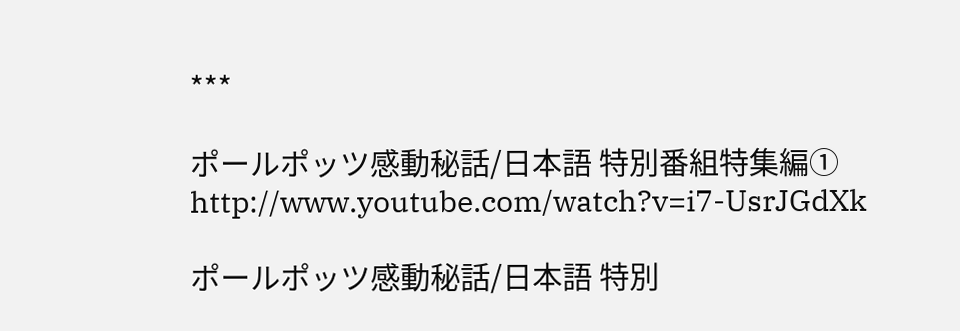***

ポールポッツ感動秘話/日本語 特別番組特集編①
http://www.youtube.com/watch?v=i7-UsrJGdXk

ポールポッツ感動秘話/日本語 特別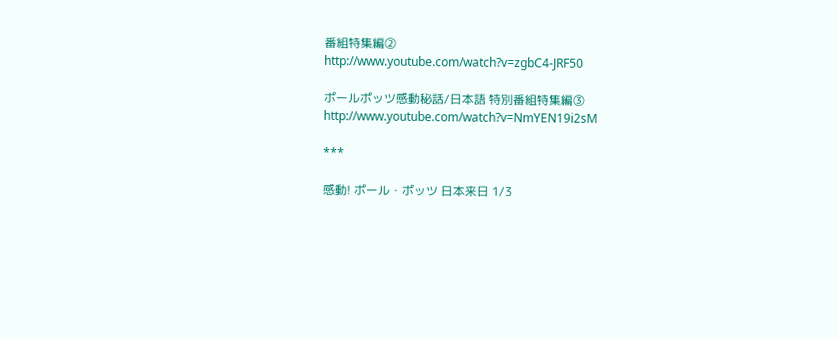番組特集編②
http://www.youtube.com/watch?v=zgbC4-JRF50

ポールポッツ感動秘話/日本語 特別番組特集編③
http://www.youtube.com/watch?v=NmYEN19i2sM

***

感動! ポール・ポッツ 日本来日 1/3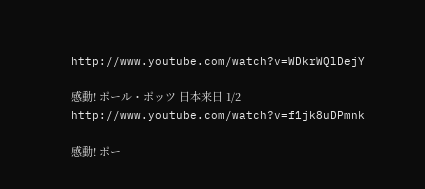http://www.youtube.com/watch?v=WDkrWQlDejY

感動! ポール・ポッツ 日本来日 1/2
http://www.youtube.com/watch?v=f1jk8uDPmnk

感動! ポー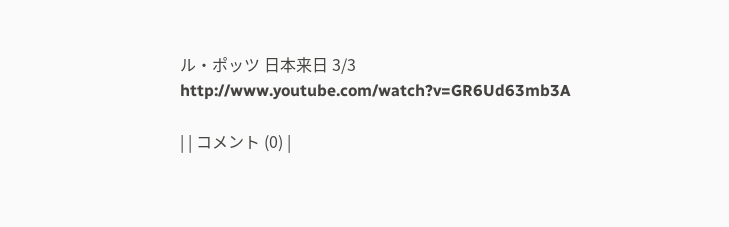ル・ポッツ 日本来日 3/3
http://www.youtube.com/watch?v=GR6Ud63mb3A

| | コメント (0) |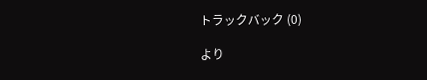トラックバック (0)

より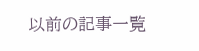以前の記事一覧